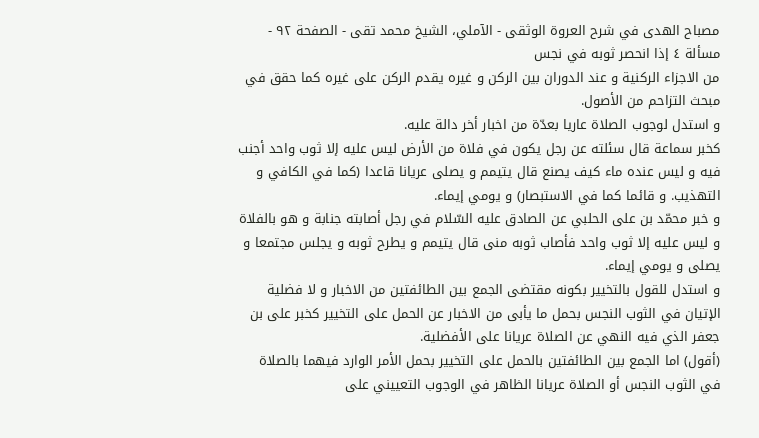مصباح الهدى في شرح العروة الوثقى - الآملي، الشيخ محمد تقى - الصفحة ٩٢ - مسألة ٤ إذا انحصر ثوبه في نجس
من الاجزاء الركنية و عند الدوران بين الركن و غيره يقدم الركن على غيره كما حقق في مبحث التزاحم من الأصول.
و استدل لوجوب الصلاة عاريا بعدّة من اخبار أخر دالة عليه.
كخبر سماعة قال سئلته عن رجل يكون في فلاة من الأرض ليس عليه إلا ثوب واحد أجنب فيه و ليس عنده ماء كيف يصنع قال يتيمم و يصلى عريانا قاعدا (كما في الكافي و التهذيب. و قائما كما في الاستبصار) و يومي إيماء.
و خبر محمّد بن على الحلبي عن الصادق عليه السّلام في رجل أصابته جنابة و هو بالفلاة و ليس عليه إلا ثوب واحد فأصاب ثوبه منى قال يتيمم و يطرح ثوبه و يجلس مجتمعا و يصلى و يومي إيماء.
و استدل للقول بالتخيير بكونه مقتضى الجمع بين الطائفتين من الاخبار و لا فضلية الإتيان في الثوب النجس بحمل ما يأبى من الاخبار عن الحمل على التخيير كخبر على بن جعفر الذي فيه النهي عن الصلاة عريانا على الأفضلية.
(أقول) اما الجمع بين الطائفتين بالحمل على التخيير بحمل الأمر الوارد فيهما بالصلاة في الثوب النجس أو الصلاة عريانا الظاهر في الوجوب التعييني على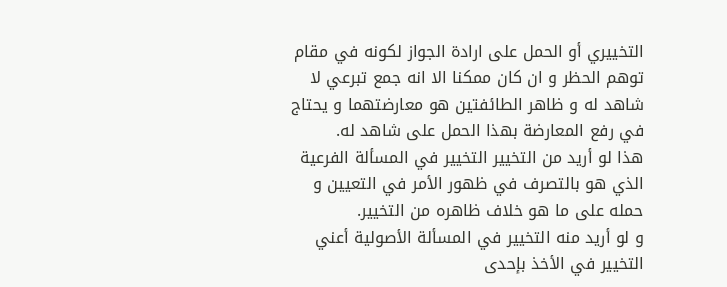التخييري أو الحمل على ارادة الجواز لكونه في مقام توهم الحظر و ان كان ممكنا الا انه جمع تبرعي لا شاهد له و ظاهر الطائفتين هو معارضتهما و يحتاج في رفع المعارضة بهذا الحمل على شاهد له.
هذا لو أريد من التخيير التخيير في المسألة الفرعية الذي هو بالتصرف في ظهور الأمر في التعيين و حمله على ما هو خلاف ظاهره من التخيير.
و لو أريد منه التخيير في المسألة الأصولية أعني التخيير في الأخذ بإحدى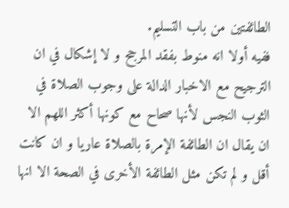الطائفتين من باب التسليم.
ففيه أولا انه منوط بفقد المرجح و لا إشكال في ان الترجيح مع الاخبار الدالة على وجوب الصلاة في الثوب النجس لأنها صحاح مع كونها أكثر اللهم الا ان يقال ان الطائفة الإمرة بالصلاة عاريا و ان كانت أقل و لم تكن مثل الطائفة الأخرى في الصحة الا انها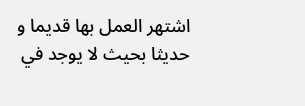اشتهر العمل بها قديما و حديثا بحيث لا يوجد في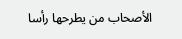الأصحاب من يطرحها رأسا